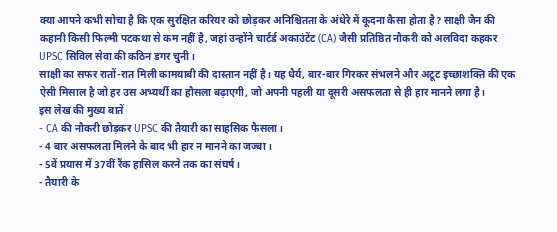क्या आपने कभी सोचा है कि एक सुरक्षित करियर को छोड़कर अनिश्चितता के अंधेरे में कूदना कैसा होता है? साक्षी जैन की कहानी किसी फिल्मी पटकथा से कम नहीं है, जहां उन्होंने चार्टर्ड अकाउंटेंट (CA) जैसी प्रतिष्ठित नौकरी को अलविदा कहकर UPSC सिविल सेवा की कठिन डगर चुनी।
साक्षी का सफर रातों-रात मिली कामयाबी की दास्तान नहीं है। यह धैर्य, बार-बार गिरकर संभलने और अटूट इच्छाशक्ति की एक ऐसी मिसाल है जो हर उस अभ्यर्थी का हौसला बढ़ाएगी, जो अपनी पहली या दूसरी असफलता से ही हार मानने लगा है।
इस लेख की मुख्य बातें
- CA की नौकरी छोड़कर UPSC की तैयारी का साहसिक फैसला।
- 4 बार असफलता मिलने के बाद भी हार न मानने का जज्बा।
- 5वें प्रयास में 37वीं रैंक हासिल करने तक का संघर्ष।
- तैयारी के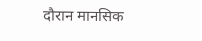दौरान मानसिक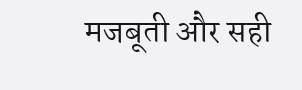मजबूती और सही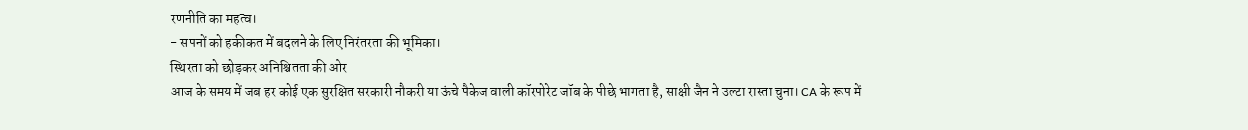रणनीति का महत्व।
- सपनों को हकीकत में बदलने के लिए निरंतरता की भूमिका।
स्थिरता को छोड़कर अनिश्चितता की ओर
आज के समय में जब हर कोई एक सुरक्षित सरकारी नौकरी या ऊंचे पैकेज वाली कॉरपोरेट जॉब के पीछे भागता है, साक्षी जैन ने उल्टा रास्ता चुना। CA के रूप में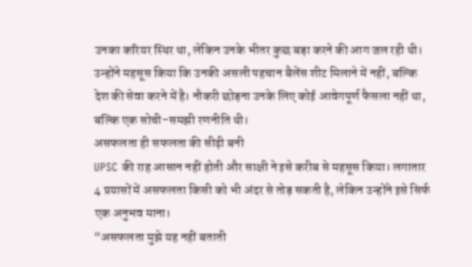उनका करियर स्थिर था, लेकिन उनके भीतर कुछ बड़ा करने की आग जल रही थी।
उन्होंने महसूस किया कि उनकी असली पहचान बैलेंस शीट मिलाने में नहीं, बल्कि देश की सेवा करने में है। नौकरी छोड़ना उनके लिए कोई आवेगपूर्ण फैसला नहीं था, बल्कि एक सोची-समझी रणनीति थी।
असफलता ही सफलता की सीढ़ी बनी
UPSC की राह आसान नहीं होती और साक्षी ने इसे करीब से महसूस किया। लगातार 4 प्रयासों में असफलता किसी को भी अंदर से तोड़ सकती है, लेकिन उन्होंने इसे सिर्फ एक अनुभव माना।
“असफलता मुझे यह नहीं बताती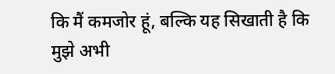कि मैं कमजोर हूं, बल्कि यह सिखाती है कि मुझे अभी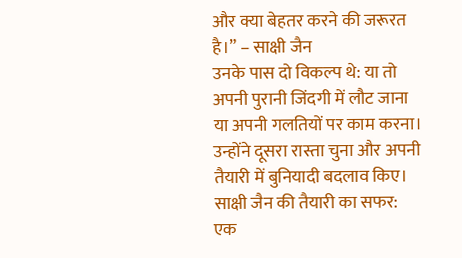और क्या बेहतर करने की जरूरत है।” – साक्षी जैन
उनके पास दो विकल्प थे: या तो अपनी पुरानी जिंदगी में लौट जाना या अपनी गलतियों पर काम करना। उन्होंने दूसरा रास्ता चुना और अपनी तैयारी में बुनियादी बदलाव किए।
साक्षी जैन की तैयारी का सफर: एक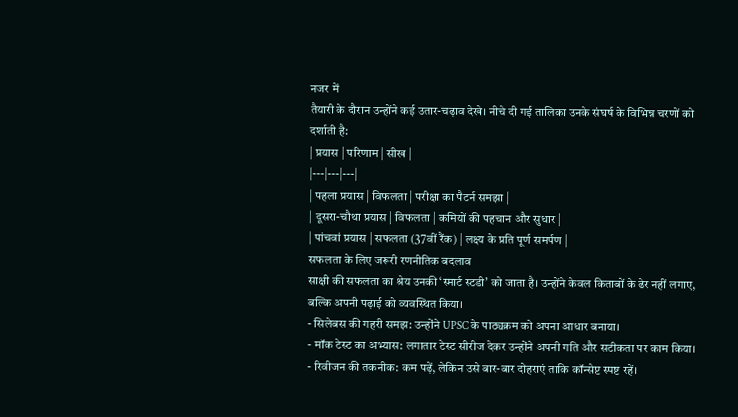नजर में
तैयारी के दौरान उन्होंने कई उतार-चढ़ाव देखे। नीचे दी गई तालिका उनके संघर्ष के विभिन्न चरणों को दर्शाती है:
| प्रयास | परिणाम | सीख |
|---|---|---|
| पहला प्रयास | विफलता | परीक्षा का पैटर्न समझा |
| दूसरा-चौथा प्रयास | विफलता | कमियों की पहचान और सुधार |
| पांचवां प्रयास | सफलता (37वीं रैंक) | लक्ष्य के प्रति पूर्ण समर्पण |
सफलता के लिए जरूरी रणनीतिक बदलाव
साक्षी की सफलता का श्रेय उनकी ‘स्मार्ट स्टडी’ को जाता है। उन्होंने केवल किताबों के ढेर नहीं लगाए, बल्कि अपनी पढ़ाई को व्यवस्थित किया।
- सिलेबस की गहरी समझ: उन्होंने UPSC के पाठ्यक्रम को अपना आधार बनाया।
- मॉक टेस्ट का अभ्यास: लगातार टेस्ट सीरीज देकर उन्होंने अपनी गति और सटीकता पर काम किया।
- रिवीजन की तकनीक: कम पढ़ें, लेकिन उसे बार-बार दोहराएं ताकि कॉन्सेप्ट स्पष्ट रहें।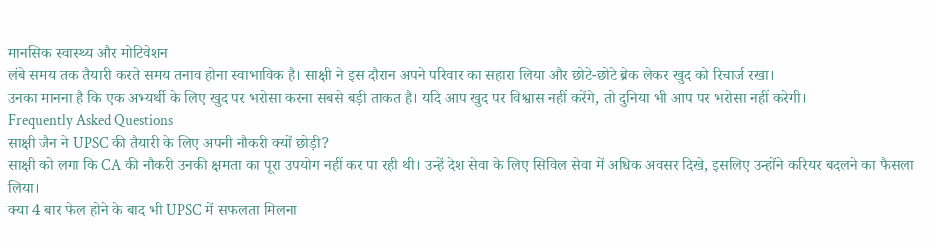मानसिक स्वास्थ्य और मोटिवेशन
लंबे समय तक तैयारी करते समय तनाव होना स्वाभाविक है। साक्षी ने इस दौरान अपने परिवार का सहारा लिया और छोटे-छोटे ब्रेक लेकर खुद को रिचार्ज रखा।
उनका मानना है कि एक अभ्यर्थी के लिए खुद पर भरोसा करना सबसे बड़ी ताकत है। यदि आप खुद पर विश्वास नहीं करेंगे, तो दुनिया भी आप पर भरोसा नहीं करेगी।
Frequently Asked Questions
साक्षी जैन ने UPSC की तैयारी के लिए अपनी नौकरी क्यों छोड़ी?
साक्षी को लगा कि CA की नौकरी उनकी क्षमता का पूरा उपयोग नहीं कर पा रही थी। उन्हें देश सेवा के लिए सिविल सेवा में अधिक अवसर दिखे, इसलिए उन्होंने करियर बदलने का फैसला लिया।
क्या 4 बार फेल होने के बाद भी UPSC में सफलता मिलना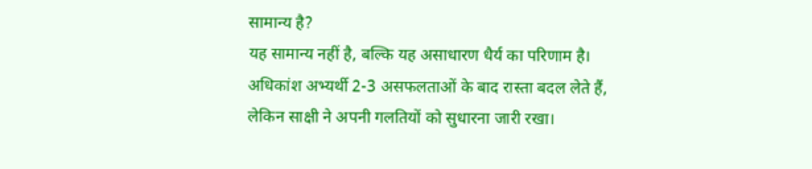सामान्य है?
यह सामान्य नहीं है, बल्कि यह असाधारण धैर्य का परिणाम है। अधिकांश अभ्यर्थी 2-3 असफलताओं के बाद रास्ता बदल लेते हैं, लेकिन साक्षी ने अपनी गलतियों को सुधारना जारी रखा।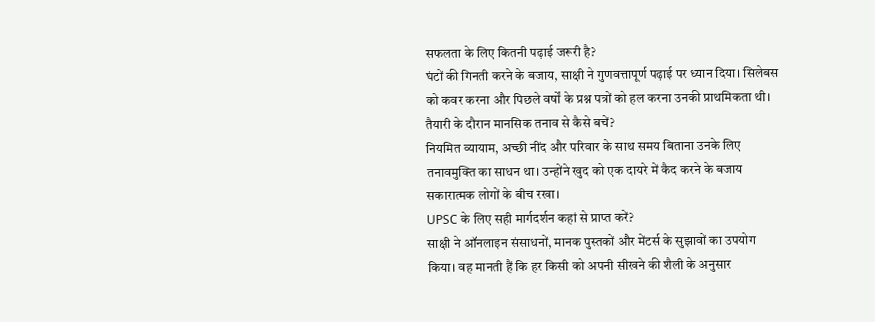सफलता के लिए कितनी पढ़ाई जरूरी है?
घंटों की गिनती करने के बजाय, साक्षी ने गुणवत्तापूर्ण पढ़ाई पर ध्यान दिया। सिलेबस को कवर करना और पिछले वर्षों के प्रश्न पत्रों को हल करना उनकी प्राथमिकता थी।
तैयारी के दौरान मानसिक तनाव से कैसे बचें?
नियमित व्यायाम, अच्छी नींद और परिवार के साथ समय बिताना उनके लिए तनावमुक्ति का साधन था। उन्होंने खुद को एक दायरे में कैद करने के बजाय सकारात्मक लोगों के बीच रखा।
UPSC के लिए सही मार्गदर्शन कहां से प्राप्त करें?
साक्षी ने ऑनलाइन संसाधनों, मानक पुस्तकों और मेंटर्स के सुझावों का उपयोग किया। वह मानती हैं कि हर किसी को अपनी सीखने की शैली के अनुसार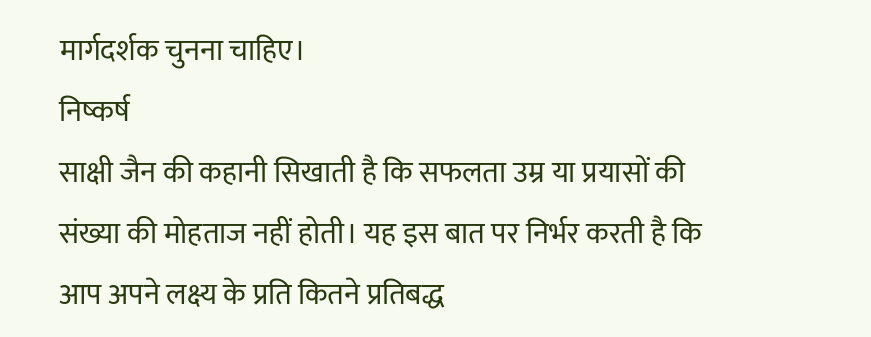मार्गदर्शक चुनना चाहिए।
निष्कर्ष
साक्षी जैन की कहानी सिखाती है कि सफलता उम्र या प्रयासों की संख्या की मोहताज नहीं होती। यह इस बात पर निर्भर करती है कि आप अपने लक्ष्य के प्रति कितने प्रतिबद्ध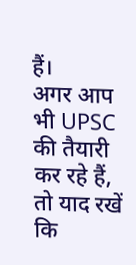हैं।
अगर आप भी UPSC की तैयारी कर रहे हैं, तो याद रखें कि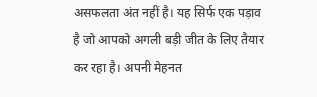असफलता अंत नहीं है। यह सिर्फ एक पड़ाव है जो आपको अगली बड़ी जीत के लिए तैयार कर रहा है। अपनी मेहनत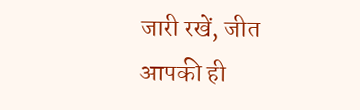जारी रखें, जीत आपकी ही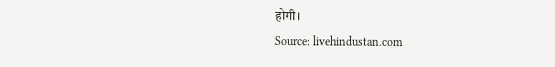होगी।
Source: livehindustan.com